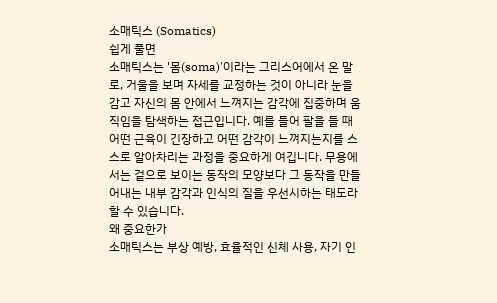소매틱스 (Somatics)
쉽게 풀면
소매틱스는 '몸(soma)'이라는 그리스어에서 온 말로, 거울을 보며 자세를 교정하는 것이 아니라 눈을 감고 자신의 몸 안에서 느껴지는 감각에 집중하며 움직임을 탐색하는 접근입니다. 예를 들어 팔을 들 때 어떤 근육이 긴장하고 어떤 감각이 느껴지는지를 스스로 알아차리는 과정을 중요하게 여깁니다. 무용에서는 겉으로 보이는 동작의 모양보다 그 동작을 만들어내는 내부 감각과 인식의 질을 우선시하는 태도라 할 수 있습니다.
왜 중요한가
소매틱스는 부상 예방, 효율적인 신체 사용, 자기 인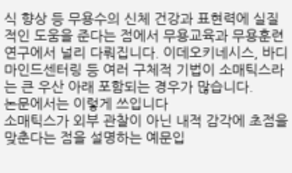식 향상 등 무용수의 신체 건강과 표현력에 실질적인 도움을 준다는 점에서 무용교육과 무용훈련 연구에서 널리 다뤄집니다. 이데오키네시스, 바디마인드센터링 등 여러 구체적 기법이 소매틱스라는 큰 우산 아래 포함되는 경우가 많습니다.
논문에서는 이렇게 쓰입니다
소매틱스가 외부 관찰이 아닌 내적 감각에 초점을 맞춘다는 점을 설명하는 예문입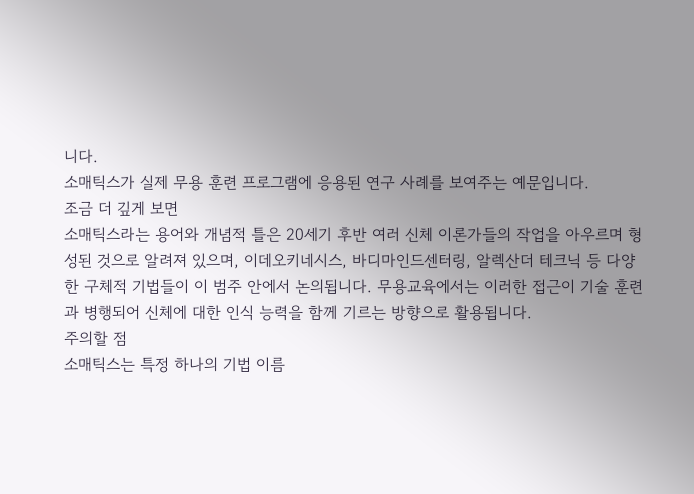니다.
소매틱스가 실제 무용 훈련 프로그램에 응용된 연구 사례를 보여주는 예문입니다.
조금 더 깊게 보면
소매틱스라는 용어와 개념적 틀은 20세기 후반 여러 신체 이론가들의 작업을 아우르며 형성된 것으로 알려져 있으며, 이데오키네시스, 바디마인드센터링, 알렉산더 테크닉 등 다양한 구체적 기법들이 이 범주 안에서 논의됩니다. 무용교육에서는 이러한 접근이 기술 훈련과 병행되어 신체에 대한 인식 능력을 함께 기르는 방향으로 활용됩니다.
주의할 점
소매틱스는 특정 하나의 기법 이름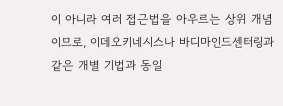이 아니라 여러 접근법을 아우르는 상위 개념이므로, 이데오키네시스나 바디마인드센터링과 같은 개별 기법과 동일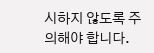시하지 않도록 주의해야 합니다.